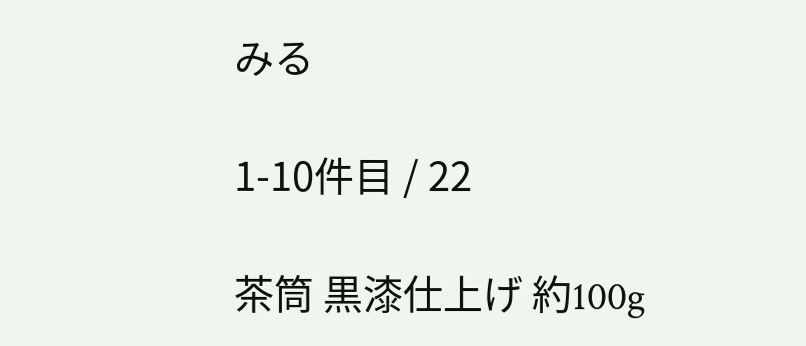みる

1-10件目 / 22

茶筒 黒漆仕上げ 約100g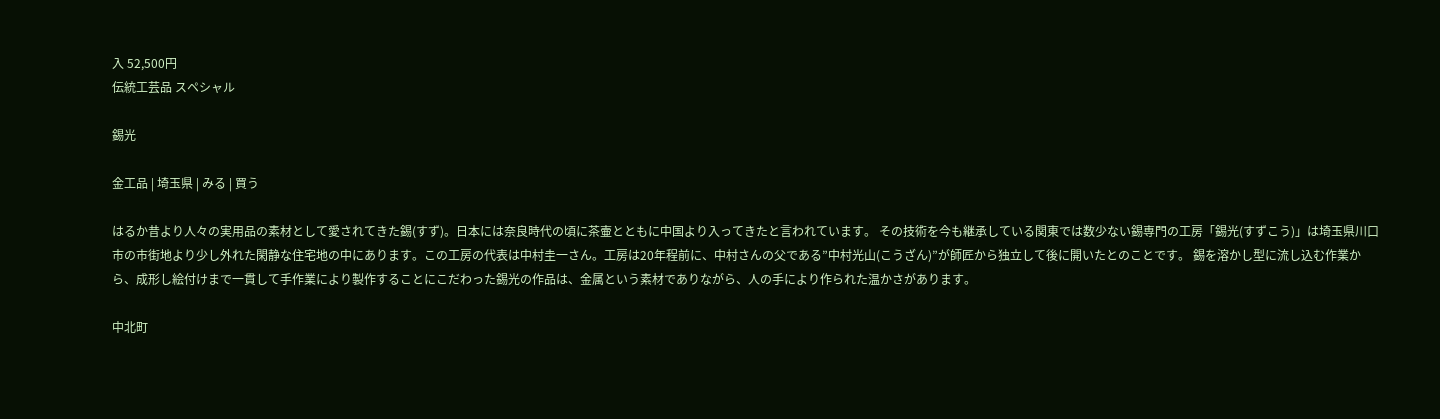入 52,500円
伝統工芸品 スペシャル

錫光

金工品 | 埼玉県 | みる | 買う

はるか昔より人々の実用品の素材として愛されてきた錫(すず)。日本には奈良時代の頃に茶壷とともに中国より入ってきたと言われています。 その技術を今も継承している関東では数少ない錫専門の工房「錫光(すずこう)」は埼玉県川口市の市街地より少し外れた閑静な住宅地の中にあります。この工房の代表は中村圭一さん。工房は20年程前に、中村さんの父である”中村光山(こうざん)”が師匠から独立して後に開いたとのことです。 錫を溶かし型に流し込む作業から、成形し絵付けまで一貫して手作業により製作することにこだわった錫光の作品は、金属という素材でありながら、人の手により作られた温かさがあります。

中北町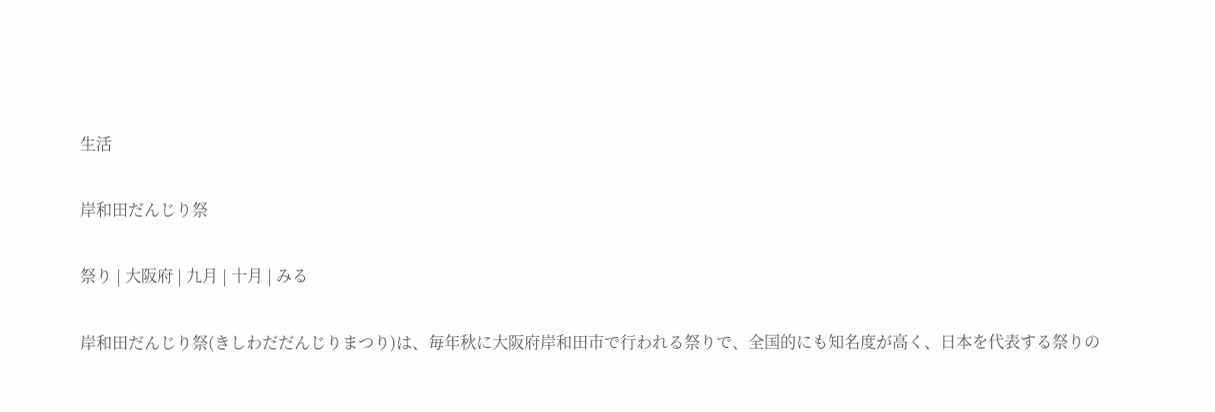生活

岸和田だんじり祭

祭り | 大阪府 | 九月 | 十月 | みる

岸和田だんじり祭(きしわだだんじりまつり)は、毎年秋に大阪府岸和田市で行われる祭りで、全国的にも知名度が高く、日本を代表する祭りの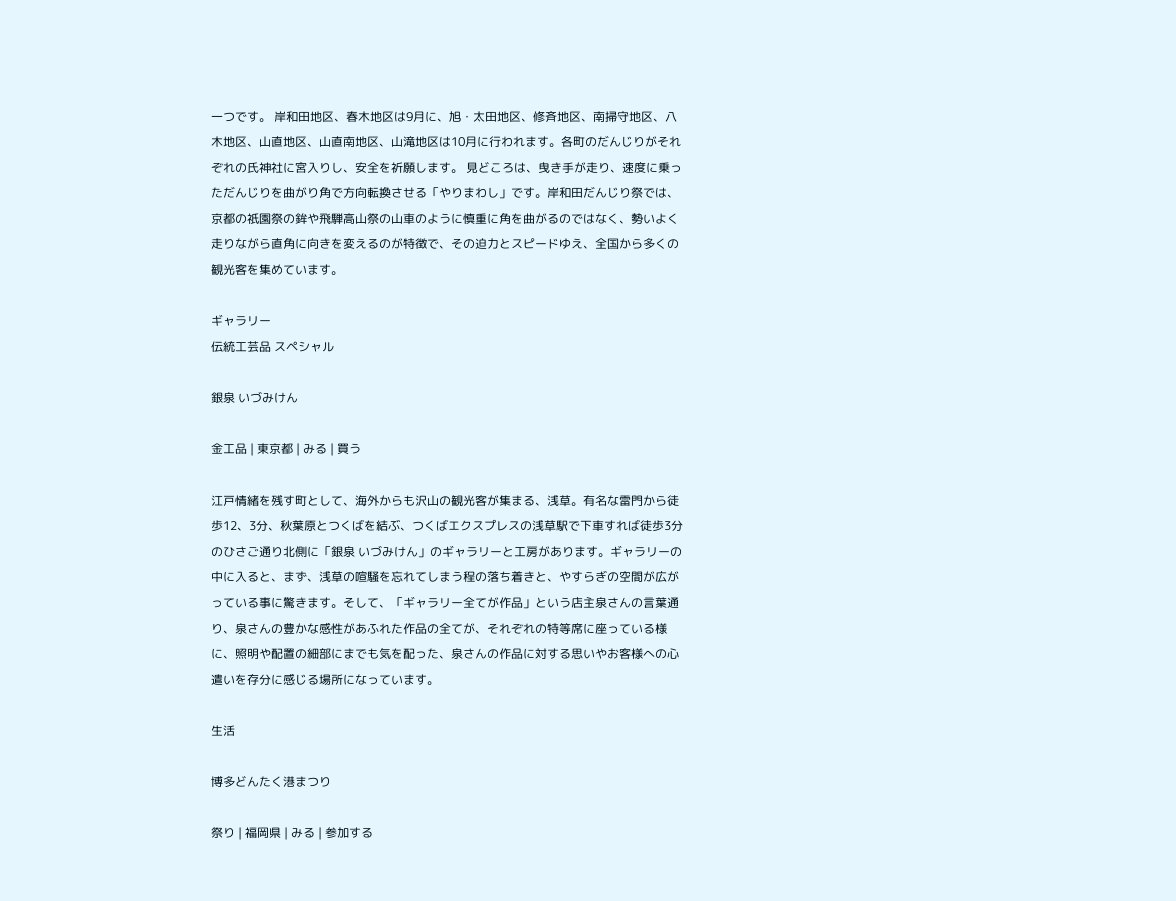一つです。 岸和田地区、春木地区は9月に、旭・太田地区、修斉地区、南掃守地区、八木地区、山直地区、山直南地区、山滝地区は10月に行われます。各町のだんじりがそれぞれの氏神社に宮入りし、安全を祈願します。 見どころは、曳き手が走り、速度に乗っただんじりを曲がり角で方向転換させる「やりまわし」です。岸和田だんじり祭では、京都の祇園祭の鉾や飛騨高山祭の山車のように慎重に角を曲がるのではなく、勢いよく走りながら直角に向きを変えるのが特徴で、その迫力とスピードゆえ、全国から多くの観光客を集めています。

ギャラリー
伝統工芸品 スペシャル

銀泉 いづみけん

金工品 | 東京都 | みる | 買う

江戸情緒を残す町として、海外からも沢山の観光客が集まる、浅草。有名な雷門から徒歩12、3分、秋葉原とつくばを結ぶ、つくばエクスプレスの浅草駅で下車すれば徒歩3分のひさご通り北側に「銀泉 いづみけん」のギャラリーと工房があります。ギャラリーの中に入ると、まず、浅草の喧騒を忘れてしまう程の落ち着きと、やすらぎの空間が広がっている事に驚きます。そして、「ギャラリー全てが作品」という店主泉さんの言葉通り、泉さんの豊かな感性があふれた作品の全てが、それぞれの特等席に座っている様に、照明や配置の細部にまでも気を配った、泉さんの作品に対する思いやお客様への心遣いを存分に感じる場所になっています。

生活

博多どんたく港まつり

祭り | 福岡県 | みる | 参加する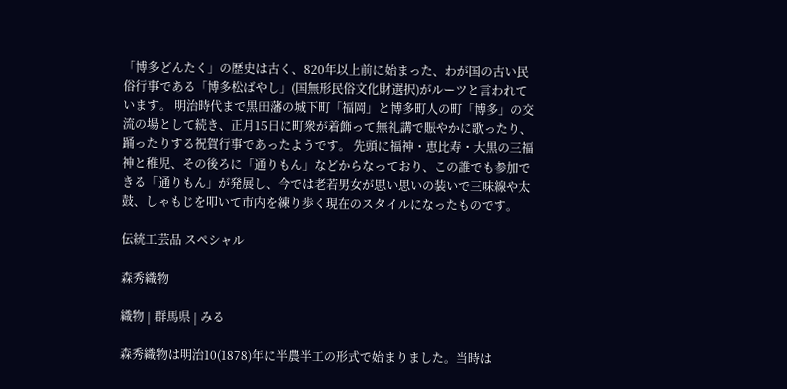「博多どんたく」の歴史は古く、820年以上前に始まった、わが国の古い民俗行事である「博多松ばやし」(国無形民俗文化財選択)がルーツと言われています。 明治時代まで黒田藩の城下町「福岡」と博多町人の町「博多」の交流の場として続き、正月15日に町衆が着飾って無礼講で賑やかに歌ったり、踊ったりする祝賀行事であったようです。 先頭に福神・恵比寿・大黒の三福神と稚児、その後ろに「通りもん」などからなっており、この誰でも参加できる「通りもん」が発展し、今では老若男女が思い思いの装いで三味線や太鼓、しゃもじを叩いて市内を練り歩く現在のスタイルになったものです。

伝統工芸品 スペシャル

森秀織物

織物 | 群馬県 | みる

森秀織物は明治10(1878)年に半農半工の形式で始まりました。当時は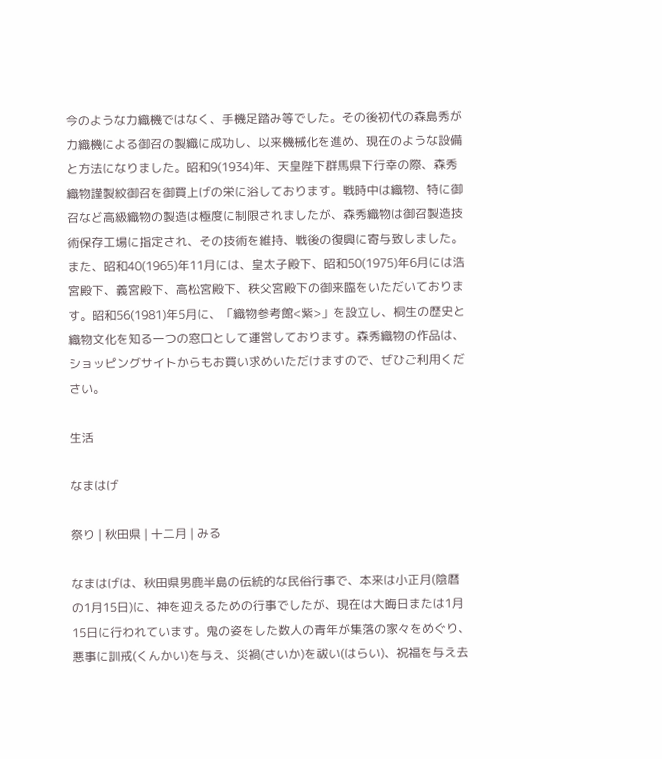今のような力織機ではなく、手機足踏み等でした。その後初代の森島秀が力織機による御召の製織に成功し、以来機械化を進め、現在のような設備と方法になりました。昭和9(1934)年、天皇陛下群馬県下行幸の際、森秀織物謹製紋御召を御買上げの栄に浴しております。戦時中は織物、特に御召など高級織物の製造は極度に制限されましたが、森秀織物は御召製造技術保存工場に指定され、その技術を維持、戦後の復興に寄与致しました。また、昭和40(1965)年11月には、皇太子殿下、昭和50(1975)年6月には浩宮殿下、義宮殿下、高松宮殿下、秩父宮殿下の御来臨をいただいております。昭和56(1981)年5月に、「織物参考館<紫>」を設立し、桐生の歴史と織物文化を知る一つの窓口として運営しております。森秀織物の作品は、ショッピングサイトからもお買い求めいただけますので、ぜひご利用ください。

生活

なまはげ

祭り | 秋田県 | 十二月 | みる

なまはげは、秋田県男鹿半島の伝統的な民俗行事で、本来は小正月(陰暦の1月15日)に、神を迎えるための行事でしたが、現在は大晦日または1月15日に行われています。鬼の姿をした数人の青年が集落の家々をめぐり、悪事に訓戒(くんかい)を与え、災禍(さいか)を祓い(はらい)、祝福を与え去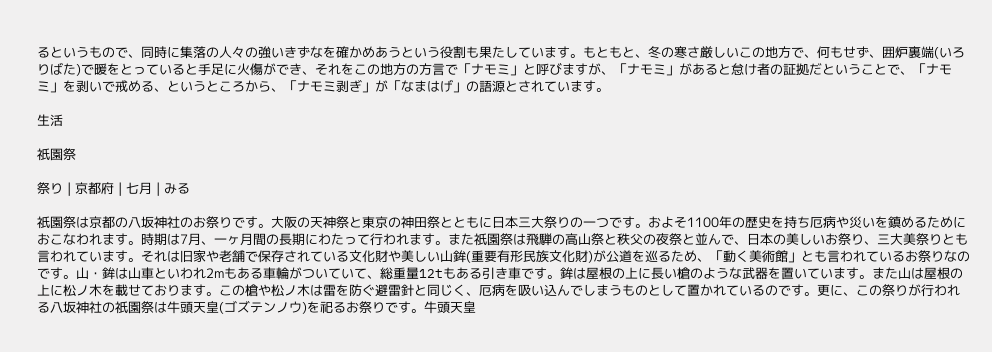るというもので、同時に集落の人々の強いきずなを確かめあうという役割も果たしています。もともと、冬の寒さ厳しいこの地方で、何もせず、囲炉裏端(いろりばた)で暖をとっていると手足に火傷ができ、それをこの地方の方言で「ナモミ」と呼びますが、「ナモミ」があると怠け者の証拠だということで、「ナモミ」を剥いで戒める、というところから、「ナモミ剥ぎ」が「なまはげ」の語源とされています。

生活

祇園祭

祭り | 京都府 | 七月 | みる

祇園祭は京都の八坂神社のお祭りです。大阪の天神祭と東京の神田祭とともに日本三大祭りの一つです。およそ1100年の歴史を持ち厄病や災いを鎮めるためにおこなわれます。時期は7月、一ヶ月間の長期にわたって行われます。また祇園祭は飛騨の高山祭と秩父の夜祭と並んで、日本の美しいお祭り、三大美祭りとも言われています。それは旧家や老舗で保存されている文化財や美しい山鉾(重要有形民族文化財)が公道を巡るため、「動く美術館」とも言われているお祭りなのです。山・鉾は山車といわれ2ⅿもある車輪がついていて、総重量12tもある引き車です。鉾は屋根の上に長い槍のような武器を置いています。また山は屋根の上に松ノ木を載せております。この槍や松ノ木は雷を防ぐ避雷針と同じく、厄病を吸い込んでしまうものとして置かれているのです。更に、この祭りが行われる八坂神社の祇園祭は牛頭天皇(ゴズテンノウ)を祀るお祭りです。牛頭天皇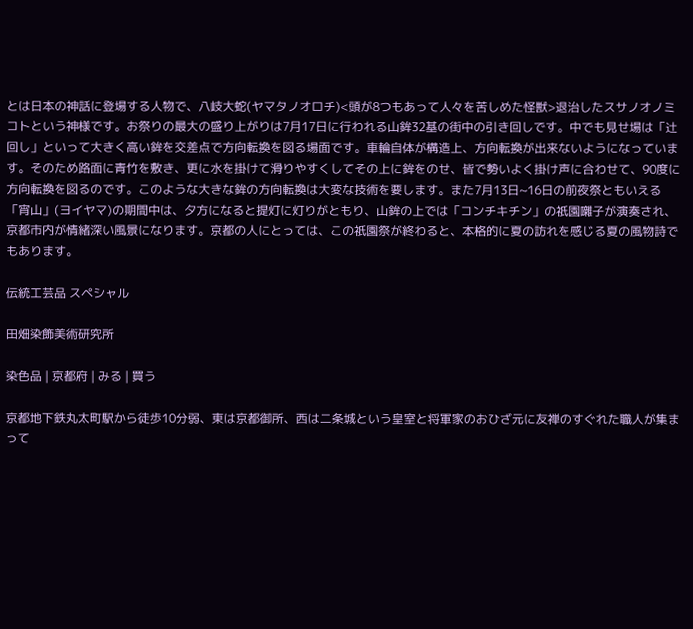とは日本の神話に登場する人物で、八岐大蛇(ヤマタノオロチ)<頭が8つもあって人々を苦しめた怪獣>退治したスサノオノミコトという神様です。お祭りの最大の盛り上がりは7月17日に行われる山鉾32基の街中の引き回しです。中でも見せ場は「辻回し」といって大きく高い鉾を交差点で方向転換を図る場面です。車輪自体が構造上、方向転換が出来ないようになっています。そのため路面に青竹を敷き、更に水を掛けて滑りやすくしてその上に鉾をのせ、皆で勢いよく掛け声に合わせて、90度に方向転換を図るのです。このような大きな鉾の方向転換は大変な技術を要します。また7月13日~16日の前夜祭ともいえる「宵山」(ヨイヤマ)の期間中は、夕方になると提灯に灯りがともり、山鉾の上では「コンチキチン」の祇園囃子が演奏され、京都市内が情緒深い風景になります。京都の人にとっては、この祇園祭が終わると、本格的に夏の訪れを感じる夏の風物詩でもあります。

伝統工芸品 スペシャル

田畑染飾美術研究所

染色品 | 京都府 | みる | 買う

京都地下鉄丸太町駅から徒歩10分弱、東は京都御所、西は二条城という皇室と将軍家のおひざ元に友禅のすぐれた職人が集まって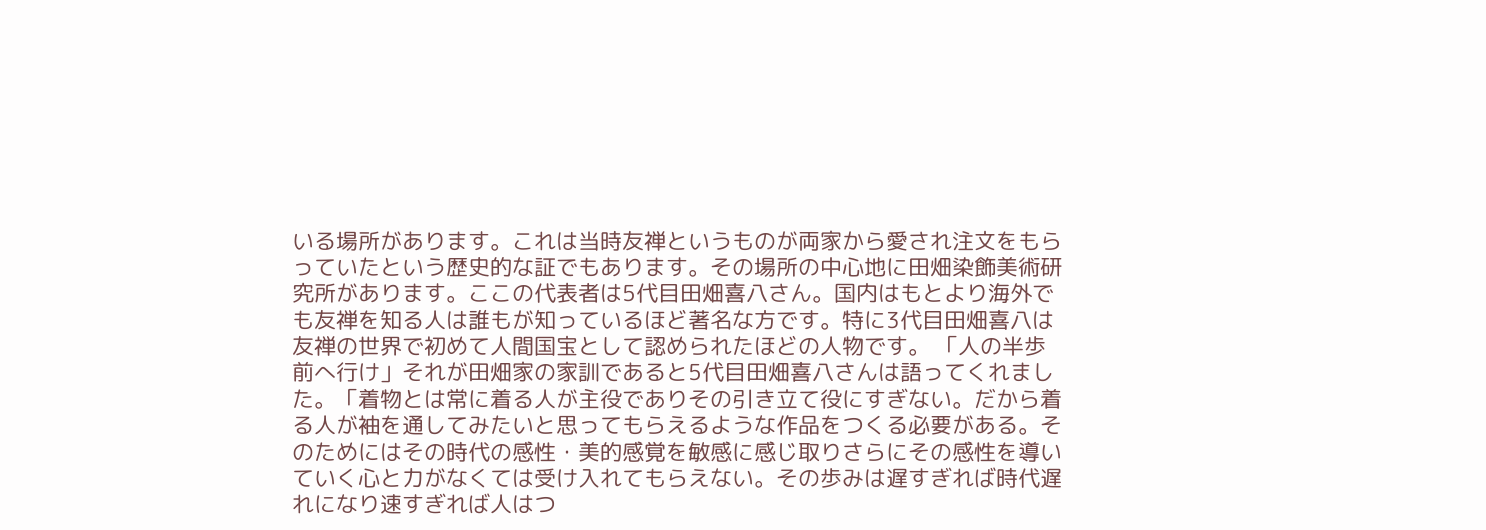いる場所があります。これは当時友禅というものが両家から愛され注文をもらっていたという歴史的な証でもあります。その場所の中心地に田畑染飾美術研究所があります。ここの代表者は5代目田畑喜八さん。国内はもとより海外でも友禅を知る人は誰もが知っているほど著名な方です。特に3代目田畑喜八は友禅の世界で初めて人間国宝として認められたほどの人物です。 「人の半歩前へ行け」それが田畑家の家訓であると5代目田畑喜八さんは語ってくれました。「着物とは常に着る人が主役でありその引き立て役にすぎない。だから着る人が袖を通してみたいと思ってもらえるような作品をつくる必要がある。そのためにはその時代の感性・美的感覚を敏感に感じ取りさらにその感性を導いていく心と力がなくては受け入れてもらえない。その歩みは遅すぎれば時代遅れになり速すぎれば人はつ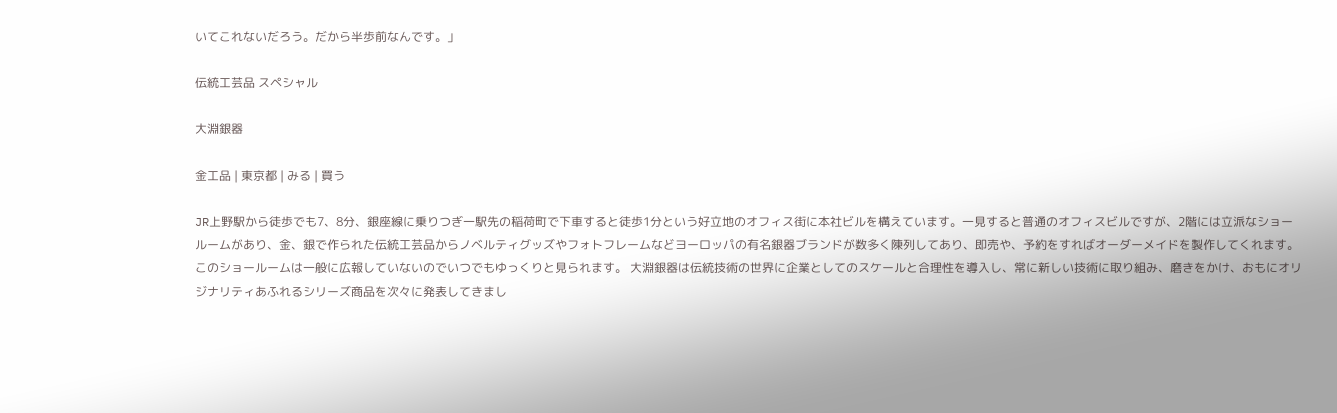いてこれないだろう。だから半歩前なんです。」

伝統工芸品 スペシャル

大淵銀器

金工品 | 東京都 | みる | 買う

JR上野駅から徒歩でも7、8分、銀座線に乗りつぎ一駅先の稲荷町で下車すると徒歩1分という好立地のオフィス街に本社ビルを構えています。一見すると普通のオフィスビルですが、2階には立派なショールームがあり、金、銀で作られた伝統工芸品からノベルティグッズやフォトフレームなどヨーロッパの有名銀器ブランドが数多く陳列してあり、即売や、予約をすればオーダーメイドを製作してくれます。このショールームは一般に広報していないのでいつでもゆっくりと見られます。 大淵銀器は伝統技術の世界に企業としてのスケールと合理性を導入し、常に新しい技術に取り組み、磨きをかけ、おもにオリジナリティあふれるシリーズ商品を次々に発表してきまし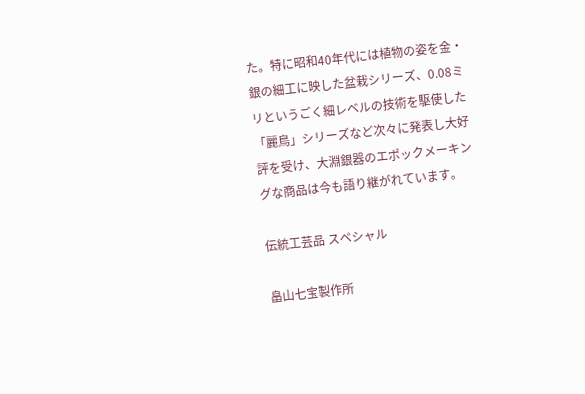た。特に昭和40年代には植物の姿を金・銀の細工に映した盆栽シリーズ、0.08ミリというごく細レベルの技術を駆使した「麗鳥」シリーズなど次々に発表し大好評を受け、大淵銀器のエポックメーキングな商品は今も語り継がれています。

伝統工芸品 スペシャル

畠山七宝製作所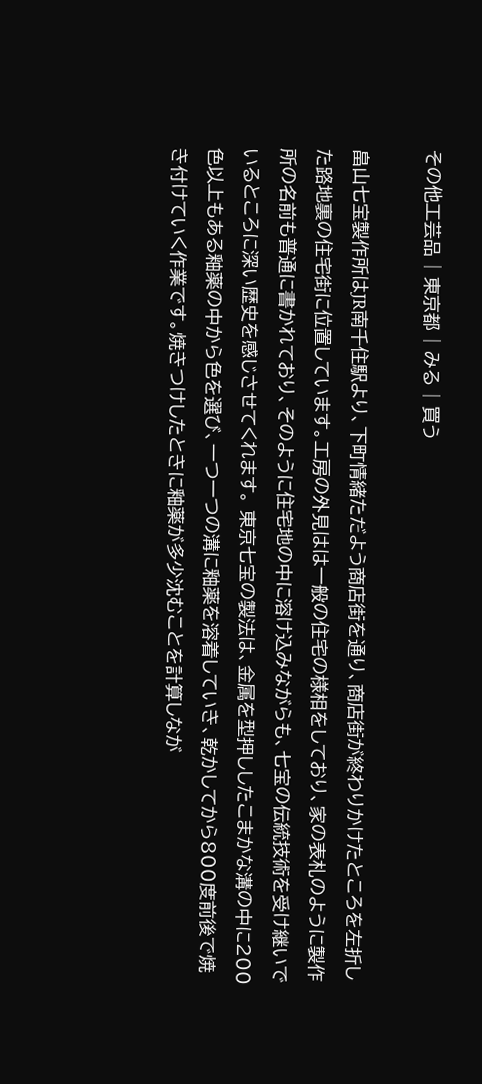その他工芸品 | 東京都 | みる | 買う

畠山七宝製作所はJR南千住駅より、下町情緒ただよう商店街を通り、商店街が終わりかけたところを左折した路地裏の住宅街に位置しています。工房の外見はは一般の住宅の様相をしており、家の表札のように製作所の名前も普通に書かれており、そのように住宅地の中に溶け込みながらも、七宝の伝統技術を受け継いでいるところに深い歴史を感じさせてくれます。 東京七宝の製法は、金属を型押ししたこまかな溝の中に200色以上もある釉薬の中から色を選び、一つ一つの溝に釉薬を溶着していき、乾かしてから800度前後で焼き付けていく作業です。焼きつけしたときに釉薬が多少沈むことを計算しなが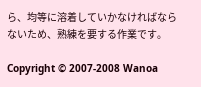ら、均等に溶着していかなければならないため、熟練を要する作業です。

Copyright © 2007-2008 Wanoa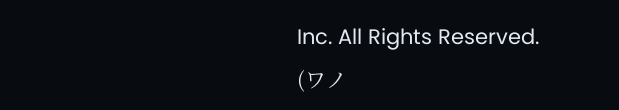Inc. All Rights Reserved.
(ワノ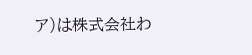ア)は株式会社わ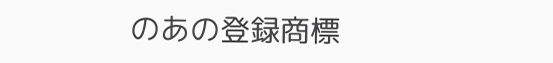のあの登録商標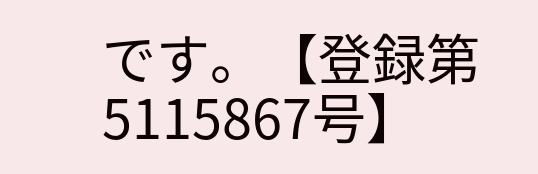です。【登録第5115867号】